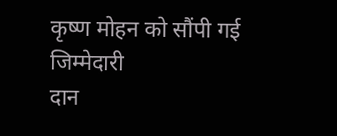कृष्ण मोहन को सौंपी गई जिम्मेदारी
दान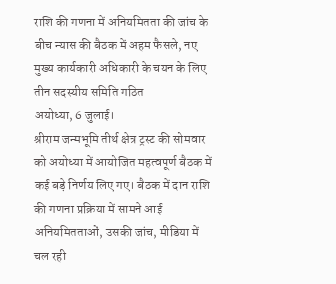राशि की गणना में अनियमितता की जांच के बीच न्यास की बैठक में अहम फैसले, नए मुख्य कार्यकारी अधिकारी के चयन के लिए तीन सदस्यीय समिति गठित
अयोध्या, 6 जुलाई।
श्रीराम जन्मभूमि तीर्थ क्षेत्र ट्रस्ट की सोमवार को अयोध्या में आयोजित महत्वपूर्ण बैठक में कई बड़े निर्णय लिए गए। बैठक में दान राशि की गणना प्रक्रिया में सामने आई अनियमितताओं, उसकी जांच, मीडिया में चल रही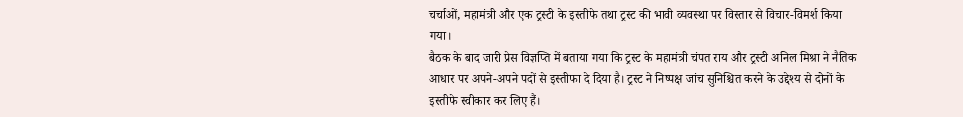चर्चाओं, महामंत्री और एक ट्रस्टी के इस्तीफे तथा ट्रस्ट की भावी व्यवस्था पर विस्तार से विचार-विमर्श किया गया।
बैठक के बाद जारी प्रेस विज्ञप्ति में बताया गया कि ट्रस्ट के महामंत्री चंपत राय और ट्रस्टी अनिल मिश्रा ने नैतिक आधार पर अपने-अपने पदों से इस्तीफा दे दिया है। ट्रस्ट ने निष्पक्ष जांच सुनिश्चित करने के उद्देश्य से दोनों के इस्तीफे स्वीकार कर लिए हैं।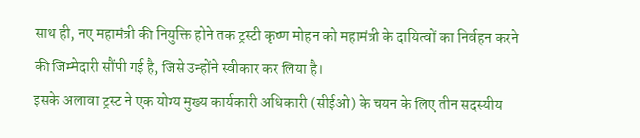साथ ही, नए महामंत्री की नियुक्ति होने तक ट्रस्टी कृष्ण मोहन को महामंत्री के दायित्वों का निर्वहन करने की जिम्मेदारी सौंपी गई है, जिसे उन्होंने स्वीकार कर लिया है।
इसके अलावा ट्रस्ट ने एक योग्य मुख्य कार्यकारी अधिकारी (सीईओ) के चयन के लिए तीन सदस्यीय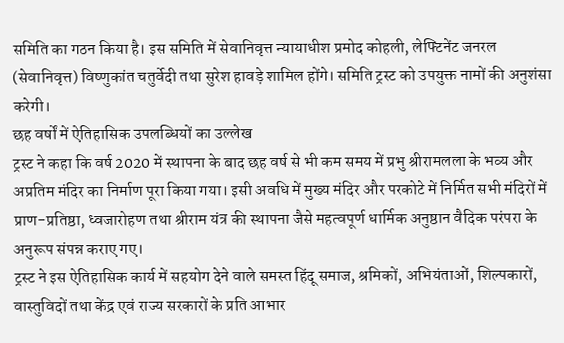समिति का गठन किया है। इस समिति में सेवानिवृत्त न्यायाधीश प्रमोद कोहली, लेफ्टिनेंट जनरल (सेवानिवृत्त) विष्णुकांत चतुर्वेदी तथा सुरेश हावड़े शामिल होंगे। समिति ट्रस्ट को उपयुक्त नामों की अनुशंसा करेगी।
छह वर्षों में ऐतिहासिक उपलब्धियों का उल्लेख
ट्रस्ट ने कहा कि वर्ष 2020 में स्थापना के बाद छह वर्ष से भी कम समय में प्रभु श्रीरामलला के भव्य और अप्रतिम मंदिर का निर्माण पूरा किया गया। इसी अवधि में मुख्य मंदिर और परकोटे में निर्मित सभी मंदिरों में प्राण-प्रतिष्ठा, ध्वजारोहण तथा श्रीराम यंत्र की स्थापना जैसे महत्वपूर्ण धार्मिक अनुष्ठान वैदिक परंपरा के अनुरूप संपन्न कराए गए।
ट्रस्ट ने इस ऐतिहासिक कार्य में सहयोग देने वाले समस्त हिंदू समाज, श्रमिकों, अभियंताओं, शिल्पकारों, वास्तुविदों तथा केंद्र एवं राज्य सरकारों के प्रति आभार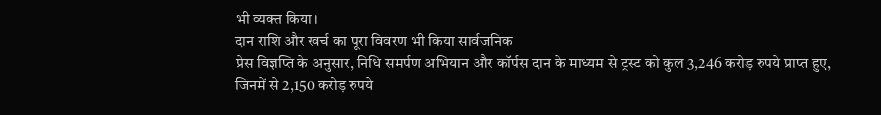भी व्यक्त किया।
दान राशि और खर्च का पूरा विवरण भी किया सार्वजनिक
प्रेस विज्ञप्ति के अनुसार, निधि समर्पण अभियान और कॉर्पस दान के माध्यम से ट्रस्ट को कुल 3,246 करोड़ रुपये प्राप्त हुए, जिनमें से 2,150 करोड़ रुपये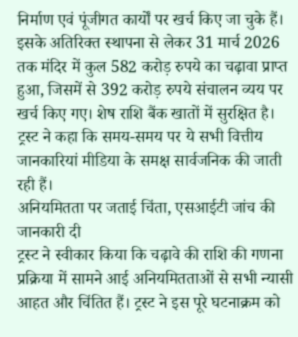निर्माण एवं पूंजीगत कार्यों पर खर्च किए जा चुके हैं।
इसके अतिरिक्त स्थापना से लेकर 31 मार्च 2026 तक मंदिर में कुल 582 करोड़ रुपये का चढ़ावा प्राप्त हुआ, जिसमें से 392 करोड़ रुपये संचालन व्यय पर खर्च किए गए। शेष राशि बैंक खातों में सुरक्षित है। ट्रस्ट ने कहा कि समय-समय पर ये सभी वित्तीय जानकारियां मीडिया के समक्ष सार्वजनिक की जाती रही हैं।
अनियमितता पर जताई चिंता, एसआईटी जांच की जानकारी दी
ट्रस्ट ने स्वीकार किया कि चढ़ावे की राशि की गणना प्रक्रिया में सामने आई अनियमितताओं से सभी न्यासी आहत और चिंतित हैं। ट्रस्ट ने इस पूरे घटनाक्रम को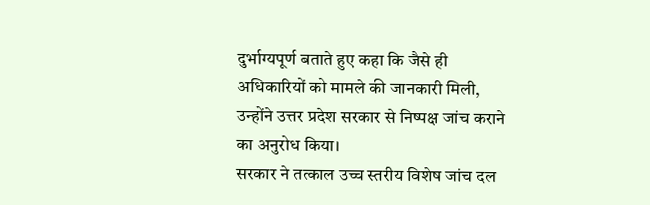दुर्भाग्यपूर्ण बताते हुए कहा कि जैसे ही अधिकारियों को मामले की जानकारी मिली, उन्होंने उत्तर प्रदेश सरकार से निष्पक्ष जांच कराने का अनुरोध किया।
सरकार ने तत्काल उच्च स्तरीय विशेष जांच दल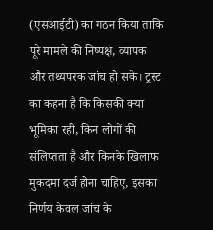(एसआईटी) का गठन किया ताकि पूरे मामले की निष्पक्ष, व्यापक और तथ्यपरक जांच हो सके। ट्रस्ट का कहना है कि किसकी क्या भूमिका रही, किन लोगों की संलिप्तता है और किनके खिलाफ मुकदमा दर्ज होना चाहिए, इसका निर्णय केवल जांच के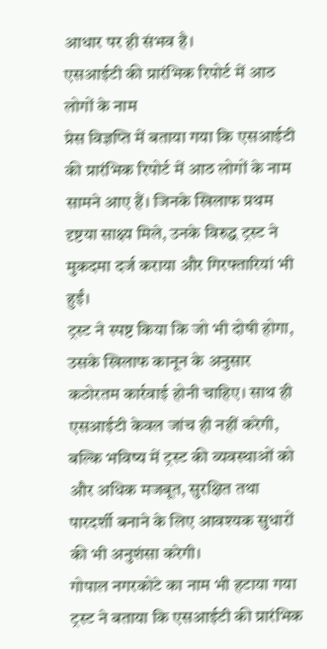आधार पर ही संभव है।
एसआईटी की प्रारंभिक रिपोर्ट में आठ लोगों के नाम
प्रेस विज्ञप्ति में बताया गया कि एसआईटी की प्रारंभिक रिपोर्ट में आठ लोगों के नाम सामने आए हैं। जिनके खिलाफ प्रथम दृष्टया साक्ष्य मिले, उनके विरुद्ध ट्रस्ट ने मुकदमा दर्ज कराया और गिरफ्तारियां भी हुईं।
ट्रस्ट ने स्पष्ट किया कि जो भी दोषी होगा, उसके खिलाफ कानून के अनुसार कठोरतम कार्रवाई होनी चाहिए। साथ ही एसआईटी केवल जांच ही नहीं करेगी, बल्कि भविष्य में ट्रस्ट की व्यवस्थाओं को और अधिक मजबूत, सुरक्षित तथा पारदर्शी बनाने के लिए आवश्यक सुधारों की भी अनुशंसा करेगी।
गोपाल नगरकोटे का नाम भी हटाया गया
ट्रस्ट ने बताया कि एसआईटी की प्रारंभिक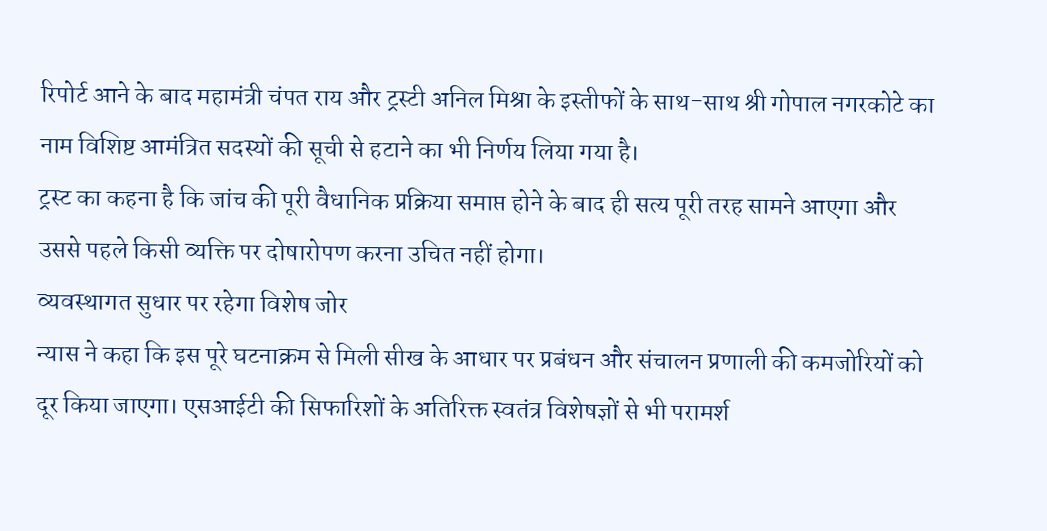रिपोर्ट आने के बाद महामंत्री चंपत राय और ट्रस्टी अनिल मिश्रा के इस्तीफों के साथ-साथ श्री गोपाल नगरकोटे का नाम विशिष्ट आमंत्रित सदस्यों की सूची से हटाने का भी निर्णय लिया गया है।
ट्रस्ट का कहना है कि जांच की पूरी वैधानिक प्रक्रिया समाप्त होने के बाद ही सत्य पूरी तरह सामने आएगा और उससे पहले किसी व्यक्ति पर दोषारोपण करना उचित नहीं होगा।
व्यवस्थागत सुधार पर रहेगा विशेष जोर
न्यास ने कहा कि इस पूरे घटनाक्रम से मिली सीख के आधार पर प्रबंधन और संचालन प्रणाली की कमजोरियों को दूर किया जाएगा। एसआईटी की सिफारिशों के अतिरिक्त स्वतंत्र विशेषज्ञों से भी परामर्श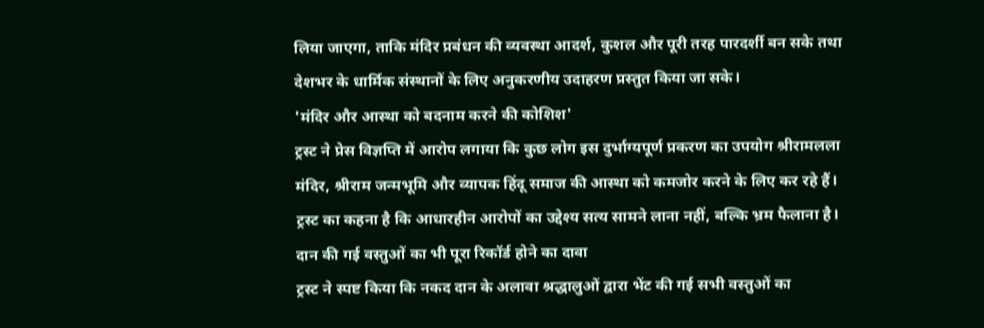लिया जाएगा, ताकि मंदिर प्रबंधन की व्यवस्था आदर्श, कुशल और पूरी तरह पारदर्शी बन सके तथा देशभर के धार्मिक संस्थानों के लिए अनुकरणीय उदाहरण प्रस्तुत किया जा सके।
'मंदिर और आस्था को बदनाम करने की कोशिश'
ट्रस्ट ने प्रेस विज्ञप्ति में आरोप लगाया कि कुछ लोग इस दुर्भाग्यपूर्ण प्रकरण का उपयोग श्रीरामलला मंदिर, श्रीराम जन्मभूमि और व्यापक हिंदू समाज की आस्था को कमजोर करने के लिए कर रहे हैं। ट्रस्ट का कहना है कि आधारहीन आरोपों का उद्देश्य सत्य सामने लाना नहीं, बल्कि भ्रम फैलाना है।
दान की गई वस्तुओं का भी पूरा रिकॉर्ड होने का दावा
ट्रस्ट ने स्पष्ट किया कि नकद दान के अलावा श्रद्धालुओं द्वारा भेंट की गई सभी वस्तुओं का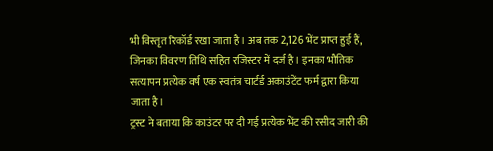भी विस्तृत रिकॉर्ड रखा जाता है। अब तक 2,126 भेंट प्राप्त हुई हैं, जिनका विवरण तिथि सहित रजिस्टर में दर्ज है। इनका भौतिक सत्यापन प्रत्येक वर्ष एक स्वतंत्र चार्टर्ड अकाउंटेंट फर्म द्वारा किया जाता है।
ट्रस्ट ने बताया कि काउंटर पर दी गई प्रत्येक भेंट की रसीद जारी की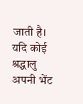जाती है। यदि कोई श्रद्धालु अपनी भेंट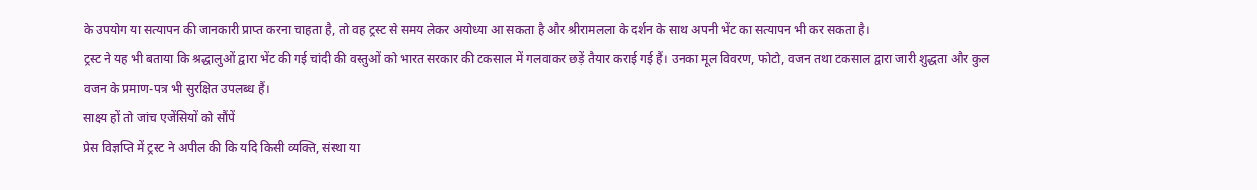के उपयोग या सत्यापन की जानकारी प्राप्त करना चाहता है, तो वह ट्रस्ट से समय लेकर अयोध्या आ सकता है और श्रीरामलला के दर्शन के साथ अपनी भेंट का सत्यापन भी कर सकता है।
ट्रस्ट ने यह भी बताया कि श्रद्धालुओं द्वारा भेंट की गई चांदी की वस्तुओं को भारत सरकार की टकसाल में गलवाकर छड़ें तैयार कराई गई हैं। उनका मूल विवरण, फोटो, वजन तथा टकसाल द्वारा जारी शुद्धता और कुल वजन के प्रमाण-पत्र भी सुरक्षित उपलब्ध हैं।
साक्ष्य हों तो जांच एजेंसियों को सौंपें
प्रेस विज्ञप्ति में ट्रस्ट ने अपील की कि यदि किसी व्यक्ति, संस्था या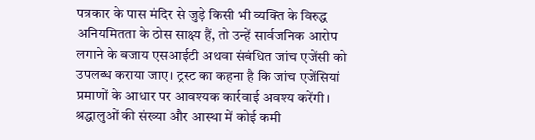पत्रकार के पास मंदिर से जुड़े किसी भी व्यक्ति के विरुद्ध अनियमितता के ठोस साक्ष्य हैं, तो उन्हें सार्वजनिक आरोप लगाने के बजाय एसआईटी अथवा संबंधित जांच एजेंसी को उपलब्ध कराया जाए। ट्रस्ट का कहना है कि जांच एजेंसियां प्रमाणों के आधार पर आवश्यक कार्रवाई अवश्य करेंगी।
श्रद्धालुओं की संख्या और आस्था में कोई कमी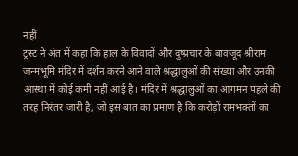नहीं
ट्रस्ट ने अंत में कहा कि हाल के विवादों और दुष्प्रचार के बावजूद श्रीराम जन्मभूमि मंदिर में दर्शन करने आने वाले श्रद्धालुओं की संख्या और उनकी आस्था में कोई कमी नहीं आई है। मंदिर में श्रद्धालुओं का आगमन पहले की तरह निरंतर जारी है, जो इस बात का प्रमाण है कि करोड़ों रामभक्तों का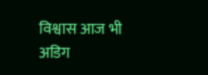विश्वास आज भी अडिग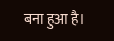बना हुआ है।